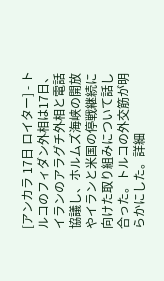[アンカラ 17日 ロイター] - トルコのフィダン外相は17日、イランのアラグチ外相と電話協議し、ホルムズ海峡の開放やイランと米国の停戦継続に向けた取り組みについて話し合った。トルコの外交筋が明らかにした。詳細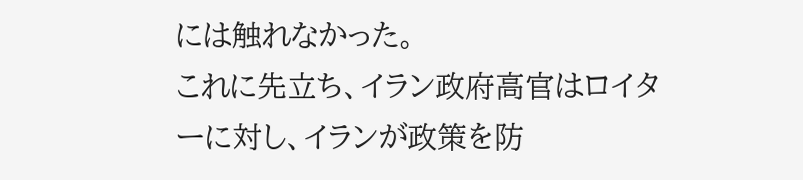には触れなかった。
これに先立ち、イラン政府高官はロイターに対し、イランが政策を防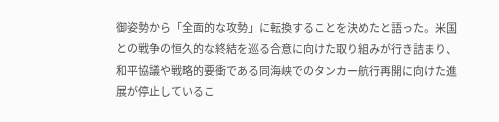御姿勢から「全面的な攻勢」に転換することを決めたと語った。米国との戦争の恒久的な終結を巡る合意に向けた取り組みが行き詰まり、和平協議や戦略的要衝である同海峡でのタンカー航行再開に向けた進展が停止しているこ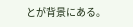とが背景にある。